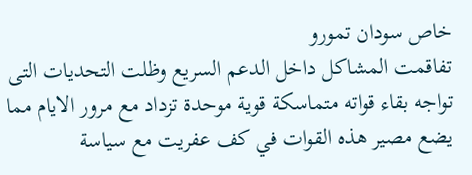خاص سودان تمورو
تفاقمت المشاكل داخل الدعم السريع وظلت التحديات التى تواجه بقاء قواته متماسكة قوية موحدة تزداد مع مرور الايام مما يضع مصير هذه القوات في كف عفريت مع سياسة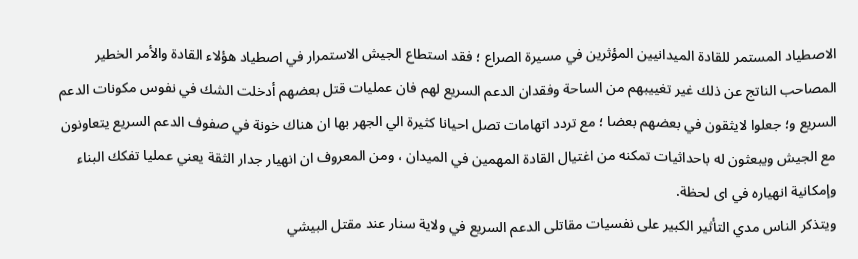الاصطياد المستمر للقادة الميدانيين المؤثرين في مسيرة الصراع ؛ فقد استطاع الجيش الاستمرار في اصطياد هؤلاء القادة والأمر الخطير المصاحب الناتج عن ذلك غير تغييبهم من الساحة وفقدان الدعم السريع لهم فان عمليات قتل بعضهم أدخلت الشك في نفوس مكونات الدعم السريع و؛ جعلوا لايثقون في بعضهم بعضا ؛ مع تردد اتهامات تصل احيانا كثيرة الي الجهر بها ان هناك خونة في صفوف الدعم السريع يتعاونون مع الجيش ويبعثون له باحداثيات تمكنه من اغتيال القادة المهمين في الميدان ، ومن المعروف ان انهيار جدار الثقة يعني عمليا تفكك البناء وإمكانية انهياره في اى لحظة.
ويتذكر الناس مدي التأثير الكبير على نفسيات مقاتلى الدعم السريع في ولاية سنار عند مقتل البيشي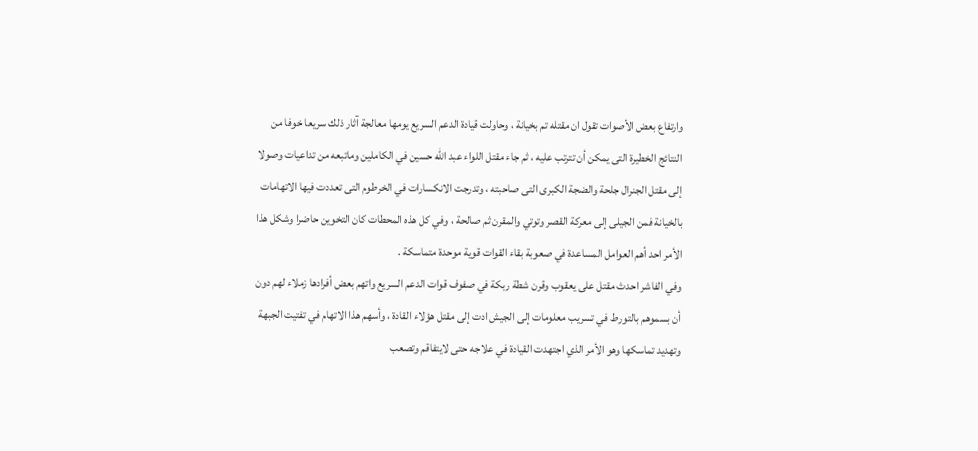وارتفاع بعض الأصوات تقول ان مقتله تم بخيانة ، وحاولت قيادة الدعم السريع يومها معالجة آثار ذلك سريعا خوفا من النتائج الخطيرة التى يمكن أن تترتب عليه ، ثم جاء مقتل اللواء عبد الله حسين في الكاملين وماتبعه من تداعيات وصولا إلى مقتل الجنرال جلحة والضجة الكبرى التى صاحبته ، وتدرجت الانكسارات في الخرطوم التى تعددت فيها الاتهامات بالخيانة فمن الجيلى إلى معركة القصر وتوتي والمقرن ثم صالحة ، وفي كل هذه المحطات كان التخوين حاضرا وشكل هذا الأمر احد أهم العوامل المساعدة في صعوبة بقاء القوات قوية موحدة متماسكة .
وفي الفاشر احدث مقتل على يعقوب وقرن شطة ربكة في صفوف قوات الدعم السريع واتهم بعض أفرادها زملاء لهم دون أن بسموهم بالتورط في تسريب معلومات إلى الجيش ادت إلى مقتل هؤلاء القادة ، وأسهم هذا الاتهام في تفتيت الجبهة وتهديد تماسكها وهو الأمر الذي اجتهدت القيادة في علاجه حتى لايتفاقم وتصعب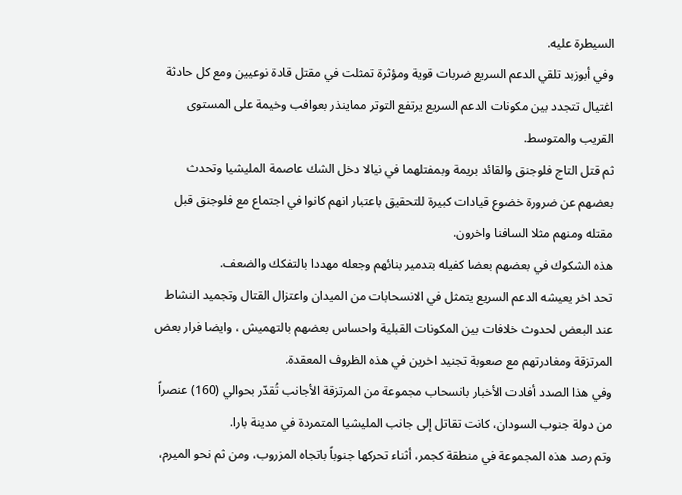السيطرة عليه.
وفي أبوزبد تلقي الدعم السريع ضربات قوية ومؤثرة تمثلت في مقتل قادة نوعيين ومع كل حادثة اغتيال تتجدد بين مكونات الدعم السريع يرتفع التوتر مماينذر بعوافب وخيمة على المستوى القريب والمتوسط.
ثم قتل التاج فلوجنق والقائد بريمة وبمفتلهما في نيالا دخل الشك عاصمة المليشيا وتحدث بعضهم عن ضرورة خضوع قيادات كبيرة للتحقيق باعتبار انهم كانوا في اجتماع مع فلوجنق قبل مقتله ومنهم مثلا السافنا واخرون.
هذه الشكوك في بعضهم بعضا كفيله بتدمير بنائهم وجعله مهددا بالتفكك والضعف.
تحد اخر يعيشه الدعم السريع يتمثل في الانسحابات من الميدان واعتزال القتال وتجميد النشاط عند البعض لحدوث خلافات بين المكونات القبلية واحساس بعضهم بالتهميش ، وايضا فرار بعض المرتزقة ومغادرتهم مع صعوبة تجنيد اخرين في هذه الظروف المعقدة.
وفي هذا الصدد أفادت الأخبار بانسحاب مجموعة من المرتزقة الأجانب تُقدّر بحوالي (160) عنصراً من دولة جنوب السودان، كانت تقاتل إلى جانب المليشيا المتمردة في مدينة بارا.
وتم رصد هذه المجموعة في منطقة كجمر، أثناء تحركها جنوباً باتجاه المزروب، ومن ثم نحو الميرم،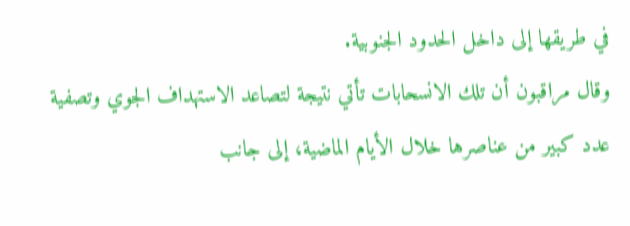في طريقها إلى داخل الحدود الجنوبية.
وقال مراقبون أن تلك الانسحابات تأتي نتيجة لتصاعد الاستهداف الجوي وتصفية عدد كبير من عناصرها خلال الأيام الماضية، إلى جانب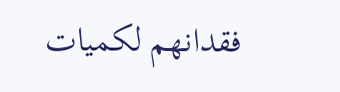فقدانهم لكميات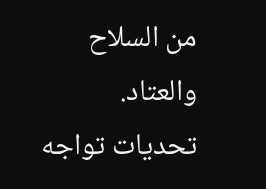من السلاح والعتاد.
تحديات تواجه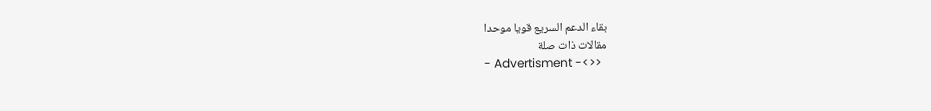بقاء الدعم السريع قويا موحدا
مقالات ذات صلة
- Advertisment -<>>